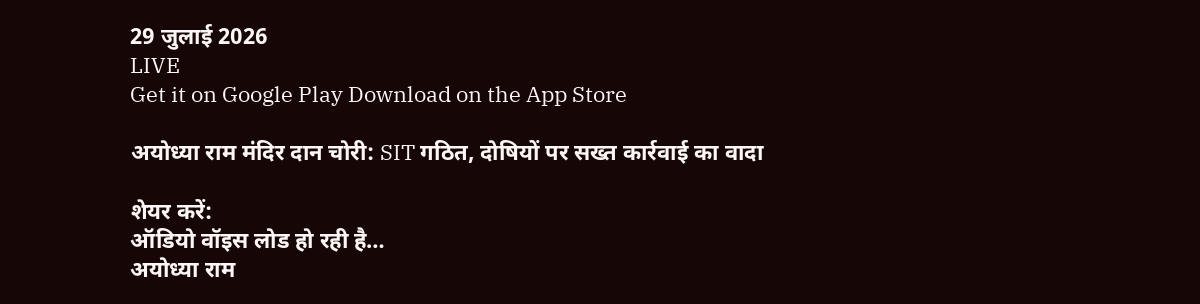29 जुलाई 2026
LIVE
Get it on Google Play Download on the App Store

अयोध्या राम मंदिर दान चोरी: SIT गठित, दोषियों पर सख्त कार्रवाई का वादा

शेयर करें:
ऑडियो वॉइस लोड हो रही है…
अयोध्या राम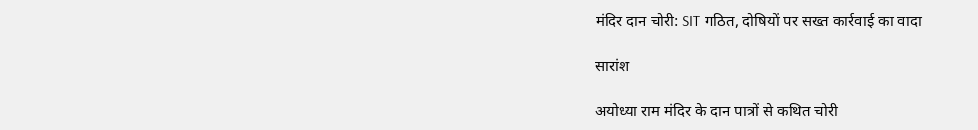मंदिर दान चोरी: SIT गठित, दोषियों पर सख्त कार्रवाई का वादा

सारांश

अयोध्या राम मंदिर के दान पात्रों से कथित चोरी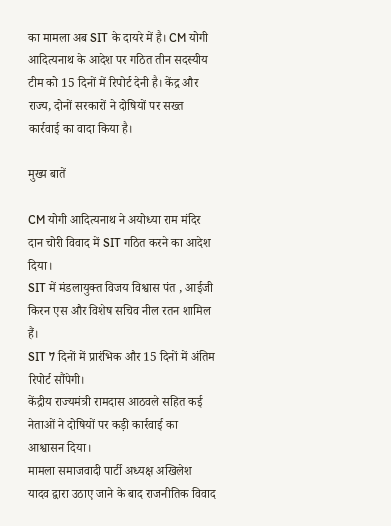का मामला अब SIT के दायरे में है। CM योगी आदित्यनाथ के आदेश पर गठित तीन सदस्यीय टीम को 15 दिनों में रिपोर्ट देनी है। केंद्र और राज्य, दोनों सरकारों ने दोषियों पर सख्त कार्रवाई का वादा किया है।

मुख्य बातें

CM योगी आदित्यनाथ ने अयोध्या राम मंदिर दान चोरी विवाद में SIT गठित करने का आदेश दिया।
SIT में मंडलायुक्त विजय विश्वास पंत , आईजी किरन एस और विशेष सचिव नील रतन शामिल हैं।
SIT 7 दिनों में प्रारंभिक और 15 दिनों में अंतिम रिपोर्ट सौंपेगी।
केंद्रीय राज्यमंत्री रामदास आठवले सहित कई नेताओं ने दोषियों पर कड़ी कार्रवाई का आश्वासन दिया।
मामला समाजवादी पार्टी अध्यक्ष अखिलेश यादव द्वारा उठाए जाने के बाद राजनीतिक विवाद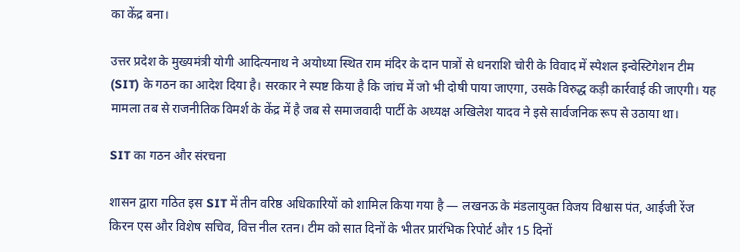का केंद्र बना।

उत्तर प्रदेश के मुख्यमंत्री योगी आदित्यनाथ ने अयोध्या स्थित राम मंदिर के दान पात्रों से धनराशि चोरी के विवाद में स्पेशल इन्वेस्टिगेशन टीम (SIT) के गठन का आदेश दिया है। सरकार ने स्पष्ट किया है कि जांच में जो भी दोषी पाया जाएगा, उसके विरुद्ध कड़ी कार्रवाई की जाएगी। यह मामला तब से राजनीतिक विमर्श के केंद्र में है जब से समाजवादी पार्टी के अध्यक्ष अखिलेश यादव ने इसे सार्वजनिक रूप से उठाया था।

SIT का गठन और संरचना

शासन द्वारा गठित इस SIT में तीन वरिष्ठ अधिकारियों को शामिल किया गया है — लखनऊ के मंडलायुक्त विजय विश्वास पंत, आईजी रेंज किरन एस और विशेष सचिव, वित्त नील रतन। टीम को सात दिनों के भीतर प्रारंभिक रिपोर्ट और 15 दिनों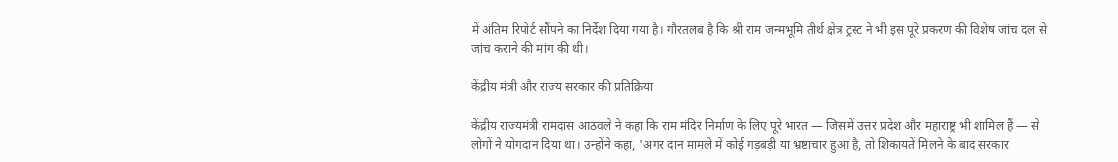में अंतिम रिपोर्ट सौंपने का निर्देश दिया गया है। गौरतलब है कि श्री राम जन्मभूमि तीर्थ क्षेत्र ट्रस्ट ने भी इस पूरे प्रकरण की विशेष जांच दल से जांच कराने की मांग की थी।

केंद्रीय मंत्री और राज्य सरकार की प्रतिक्रिया

केंद्रीय राज्यमंत्री रामदास आठवले ने कहा कि राम मंदिर निर्माण के लिए पूरे भारत — जिसमें उत्तर प्रदेश और महाराष्ट्र भी शामिल हैं — से लोगों ने योगदान दिया था। उन्होंने कहा, 'अगर दान मामले में कोई गड़बड़ी या भ्रष्टाचार हुआ है, तो शिकायतें मिलने के बाद सरकार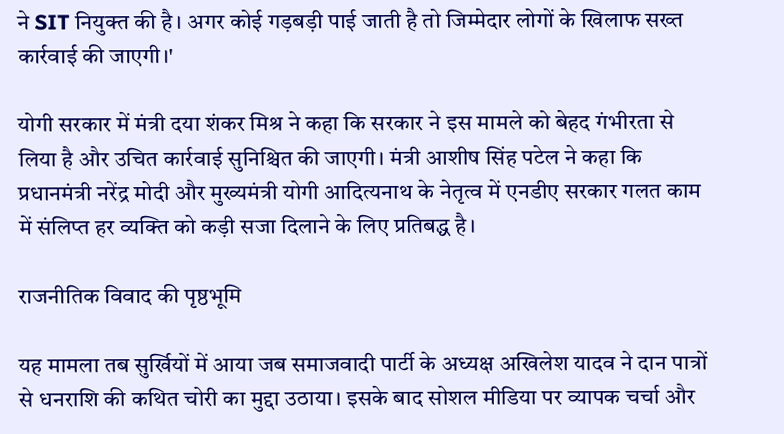ने SIT नियुक्त की है। अगर कोई गड़बड़ी पाई जाती है तो जिम्मेदार लोगों के खिलाफ सख्त कार्रवाई की जाएगी।'

योगी सरकार में मंत्री दया शंकर मिश्र ने कहा कि सरकार ने इस मामले को बेहद गंभीरता से लिया है और उचित कार्रवाई सुनिश्चित की जाएगी। मंत्री आशीष सिंह पटेल ने कहा कि प्रधानमंत्री नरेंद्र मोदी और मुख्यमंत्री योगी आदित्यनाथ के नेतृत्व में एनडीए सरकार गलत काम में संलिप्त हर व्यक्ति को कड़ी सजा दिलाने के लिए प्रतिबद्ध है।

राजनीतिक विवाद की पृष्ठभूमि

यह मामला तब सुर्खियों में आया जब समाजवादी पार्टी के अध्यक्ष अखिलेश यादव ने दान पात्रों से धनराशि की कथित चोरी का मुद्दा उठाया। इसके बाद सोशल मीडिया पर व्यापक चर्चा और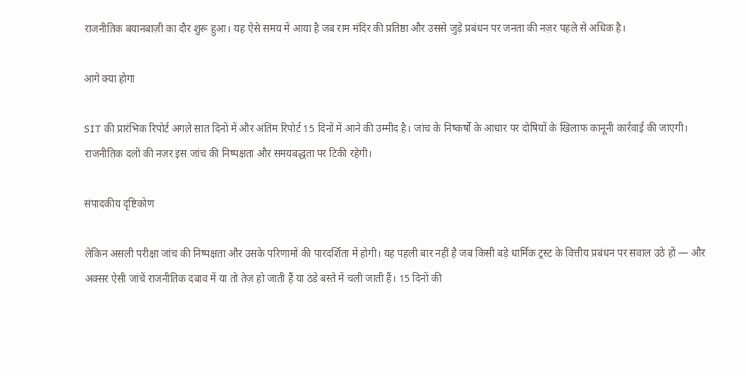राजनीतिक बयानबाज़ी का दौर शुरू हुआ। यह ऐसे समय में आया है जब राम मंदिर की प्रतिष्ठा और उससे जुड़े प्रबंधन पर जनता की नज़र पहले से अधिक है।

आगे क्या होगा

SIT की प्रारंभिक रिपोर्ट अगले सात दिनों में और अंतिम रिपोर्ट 15 दिनों में आने की उम्मीद है। जांच के निष्कर्षों के आधार पर दोषियों के खिलाफ कानूनी कार्रवाई की जाएगी। राजनीतिक दलों की नज़र इस जांच की निष्पक्षता और समयबद्धता पर टिकी रहेगी।

संपादकीय दृष्टिकोण

लेकिन असली परीक्षा जांच की निष्पक्षता और उसके परिणामों की पारदर्शिता में होगी। यह पहली बार नहीं है जब किसी बड़े धार्मिक ट्रस्ट के वित्तीय प्रबंधन पर सवाल उठे हों — और अक्सर ऐसी जांचें राजनीतिक दबाव में या तो तेज़ हो जाती हैं या ठंडे बस्ते में चली जाती हैं। 15 दिनों की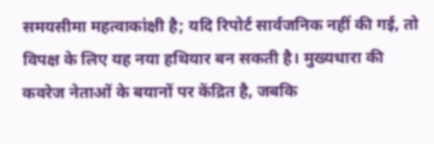समयसीमा महत्वाकांक्षी है; यदि रिपोर्ट सार्वजनिक नहीं की गई, तो विपक्ष के लिए यह नया हथियार बन सकती है। मुख्यधारा की कवरेज नेताओं के बयानों पर केंद्रित है, जबकि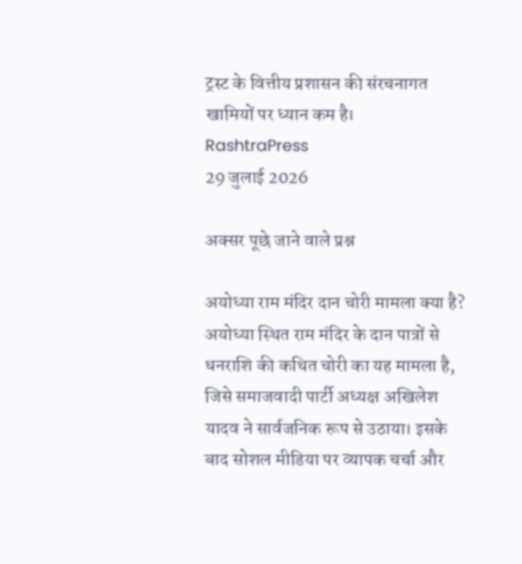ट्रस्ट के वित्तीय प्रशासन की संरचनागत खामियों पर ध्यान कम है।
RashtraPress
29 जुलाई 2026

अक्सर पूछे जाने वाले प्रश्न

अयोध्या राम मंदिर दान चोरी मामला क्या है?
अयोध्या स्थित राम मंदिर के दान पात्रों से धनराशि की कथित चोरी का यह मामला है, जिसे समाजवादी पार्टी अध्यक्ष अखिलेश यादव ने सार्वजनिक रूप से उठाया। इसके बाद सोशल मीडिया पर व्यापक चर्चा और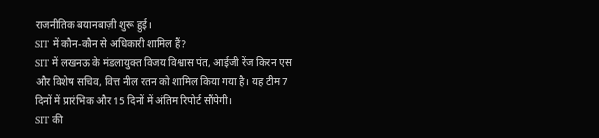राजनीतिक बयानबाज़ी शुरू हुई।
SIT में कौन-कौन से अधिकारी शामिल हैं?
SIT में लखनऊ के मंडलायुक्त विजय विश्वास पंत, आईजी रेंज किरन एस और विशेष सचिव, वित्त नील रतन को शामिल किया गया है। यह टीम 7 दिनों में प्रारंभिक और 15 दिनों में अंतिम रिपोर्ट सौंपेगी।
SIT की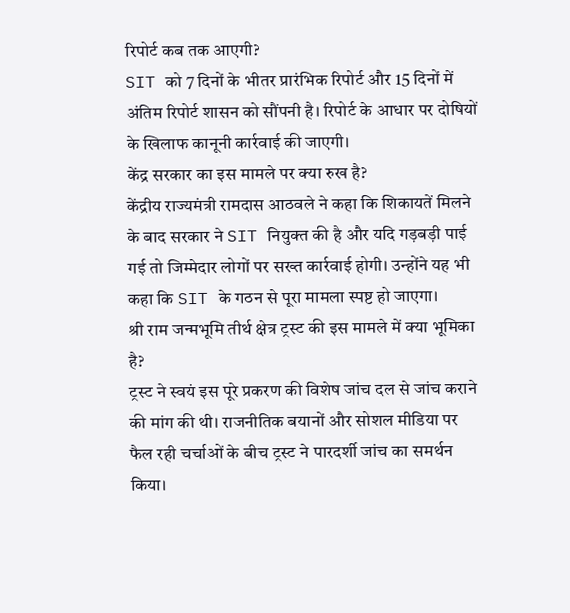रिपोर्ट कब तक आएगी?
SIT को 7 दिनों के भीतर प्रारंभिक रिपोर्ट और 15 दिनों में अंतिम रिपोर्ट शासन को सौंपनी है। रिपोर्ट के आधार पर दोषियों के खिलाफ कानूनी कार्रवाई की जाएगी।
केंद्र सरकार का इस मामले पर क्या रुख है?
केंद्रीय राज्यमंत्री रामदास आठवले ने कहा कि शिकायतें मिलने के बाद सरकार ने SIT नियुक्त की है और यदि गड़बड़ी पाई गई तो जिम्मेदार लोगों पर सख्त कार्रवाई होगी। उन्होंने यह भी कहा कि SIT के गठन से पूरा मामला स्पष्ट हो जाएगा।
श्री राम जन्मभूमि तीर्थ क्षेत्र ट्रस्ट की इस मामले में क्या भूमिका है?
ट्रस्ट ने स्वयं इस पूरे प्रकरण की विशेष जांच दल से जांच कराने की मांग की थी। राजनीतिक बयानों और सोशल मीडिया पर फैल रही चर्चाओं के बीच ट्रस्ट ने पारदर्शी जांच का समर्थन किया।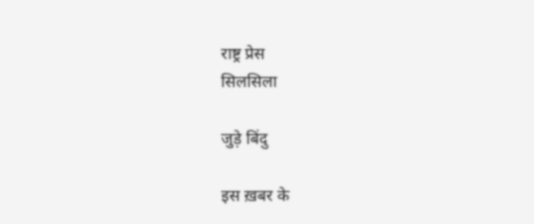राष्ट्र प्रेस
सिलसिला

जुड़े बिंदु

इस ख़बर के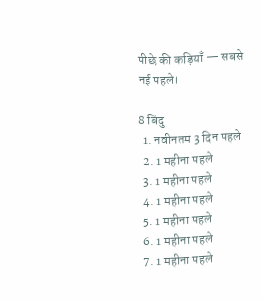पीछे की कड़ियाँ — सबसे नई पहले।

8 बिंदु
  1. नवीनतम 3 दिन पहले
  2. 1 महीना पहले
  3. 1 महीना पहले
  4. 1 महीना पहले
  5. 1 महीना पहले
  6. 1 महीना पहले
  7. 1 महीना पहले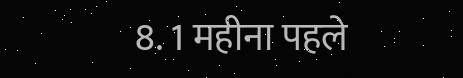8. 1 महीना पहले